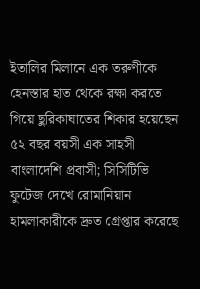ইতালির মিলানে এক তরুণীকে হেনস্তার হাত থেকে রক্ষা করতে গিয়ে ছুরিকাঘাতের শিকার হয়েছেন ৫২ বছর বয়সী এক সাহসী বাংলাদেশি প্রবাসী; সিসিটিভি ফুটেজ দেখে রোমানিয়ান হামলাকারীকে দ্রুত গ্রেপ্তার করেছে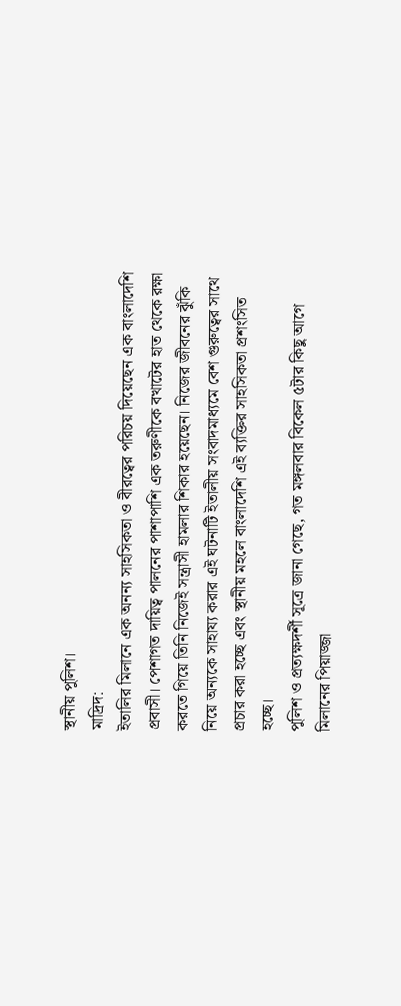স্থানীয় পুলিশ।
মাদ্রিদ:
ইতালির মিলানে এক অনন্য সাহসিকতা ও বীরত্বের পরিচয় দিয়েছেন এক বাংলাদেশি প্রবাসী। পেশাগত দায়িত্ব পালনের পাশাপাশি এক তরুণীকে বখাটের হাত থেকে রক্ষা করতে গিয়ে তিনি নিজেই সন্ত্রাসী হামলার শিকার হয়েছেন। নিজের জীবনের ঝুঁকি নিয়ে অন্যকে সাহায্য করার এই ঘটনাটি ইতালীয় সংবাদমাধ্যমে বেশ গুরুত্বের সাথে প্রচার করা হচ্ছে এবং স্থানীয় মহলে বাংলাদেশি এই ব্যক্তির সাহসিকতা প্রশংসিত হচ্ছে।
পুলিশ ও প্রত্যক্ষদর্শী সূত্রে জানা গেছে, গত মঙ্গলবার বিকেল ৫টার কিছু আগে মিলানের পিয়াজ্জা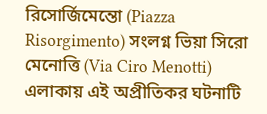রিসোর্জিমেন্তো (Piazza Risorgimento) সংলগ্ন ভিয়া সিরো মেনোত্তি (Via Ciro Menotti) এলাকায় এই অপ্রীতিকর ঘটনাটি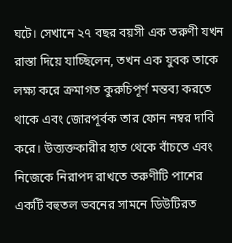ঘটে। সেখানে ২৭ বছর বয়সী এক তরুণী যখন রাস্তা দিয়ে যাচ্ছিলেন, তখন এক যুবক তাকে লক্ষ্য করে ক্রমাগত কুরুচিপূর্ণ মন্তব্য করতে থাকে এবং জোরপূর্বক তার ফোন নম্বর দাবি করে। উত্ত্যক্তকারীর হাত থেকে বাঁচতে এবং নিজেকে নিরাপদ রাখতে তরুণীটি পাশের একটি বহুতল ভবনের সামনে ডিউটিরত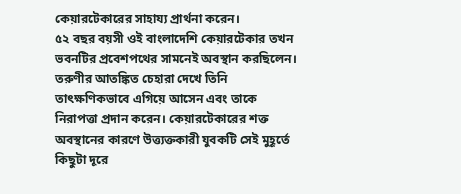কেয়ারটেকারের সাহায্য প্রার্থনা করেন।
৫২ বছর বয়সী ওই বাংলাদেশি কেয়ারটেকার তখন ভবনটির প্রবেশপথের সামনেই অবস্থান করছিলেন। তরুণীর আতঙ্কিত চেহারা দেখে তিনি তাৎক্ষণিকভাবে এগিয়ে আসেন এবং তাকে নিরাপত্তা প্রদান করেন। কেয়ারটেকারের শক্ত অবস্থানের কারণে উত্ত্যক্তকারী যুবকটি সেই মুহূর্তে কিছুটা দূরে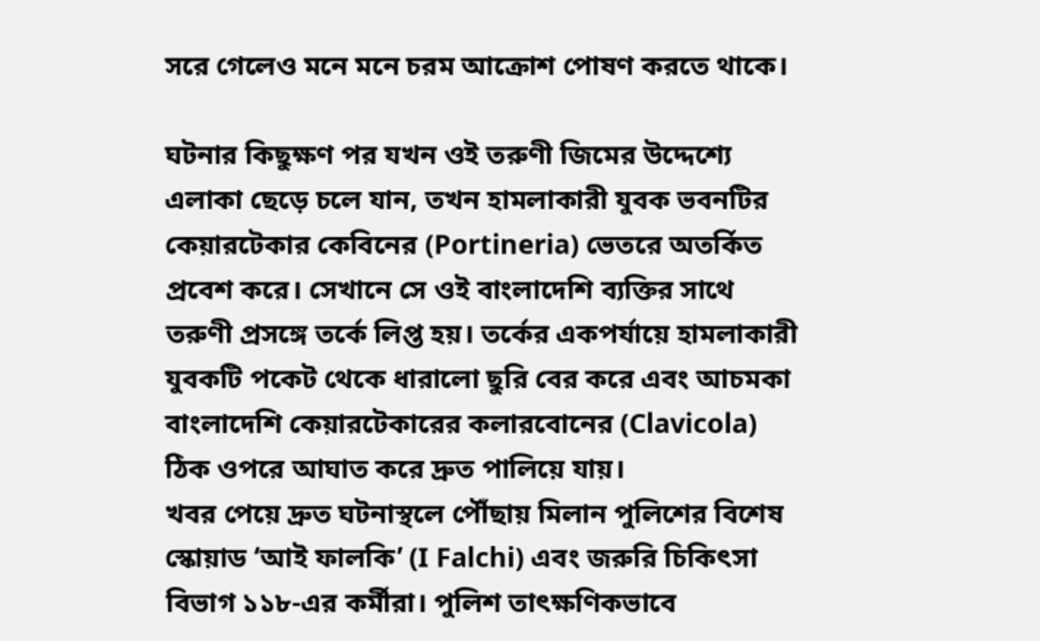সরে গেলেও মনে মনে চরম আক্রোশ পোষণ করতে থাকে।

ঘটনার কিছুক্ষণ পর যখন ওই তরুণী জিমের উদ্দেশ্যে এলাকা ছেড়ে চলে যান, তখন হামলাকারী যুবক ভবনটির কেয়ারটেকার কেবিনের (Portineria) ভেতরে অতর্কিত প্রবেশ করে। সেখানে সে ওই বাংলাদেশি ব্যক্তির সাথে তরুণী প্রসঙ্গে তর্কে লিপ্ত হয়। তর্কের একপর্যায়ে হামলাকারী যুবকটি পকেট থেকে ধারালো ছুরি বের করে এবং আচমকা বাংলাদেশি কেয়ারটেকারের কলারবোনের (Clavicola) ঠিক ওপরে আঘাত করে দ্রুত পালিয়ে যায়।
খবর পেয়ে দ্রুত ঘটনাস্থলে পৌঁছায় মিলান পুলিশের বিশেষ স্কোয়াড ‘আই ফালকি’ (I Falchi) এবং জরুরি চিকিৎসা বিভাগ ১১৮-এর কর্মীরা। পুলিশ তাৎক্ষণিকভাবে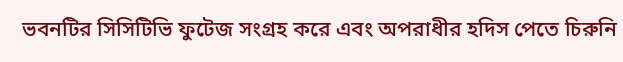ভবনটির সিসিটিভি ফুটেজ সংগ্রহ করে এবং অপরাধীর হদিস পেতে চিরুনি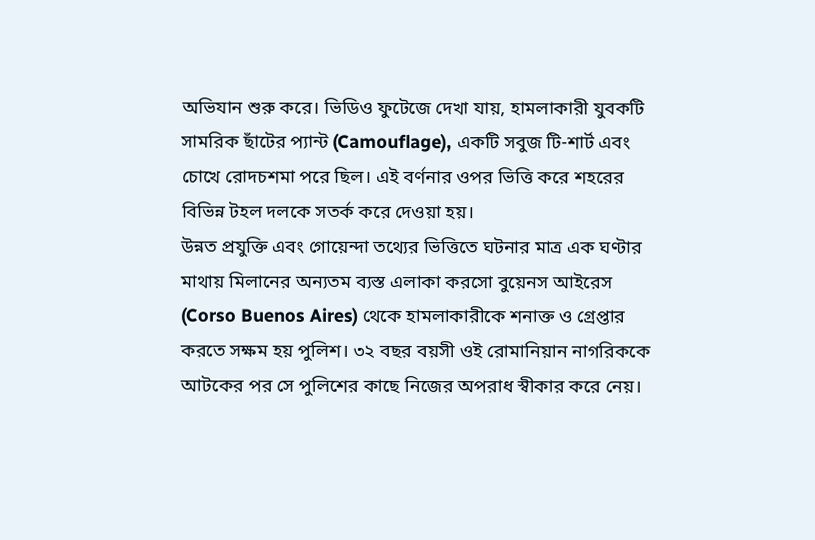অভিযান শুরু করে। ভিডিও ফুটেজে দেখা যায়, হামলাকারী যুবকটি সামরিক ছাঁটের প্যান্ট (Camouflage), একটি সবুজ টি-শার্ট এবং চোখে রোদচশমা পরে ছিল। এই বর্ণনার ওপর ভিত্তি করে শহরের বিভিন্ন টহল দলকে সতর্ক করে দেওয়া হয়।
উন্নত প্রযুক্তি এবং গোয়েন্দা তথ্যের ভিত্তিতে ঘটনার মাত্র এক ঘণ্টার মাথায় মিলানের অন্যতম ব্যস্ত এলাকা করসো বুয়েনস আইরেস (Corso Buenos Aires) থেকে হামলাকারীকে শনাক্ত ও গ্রেপ্তার করতে সক্ষম হয় পুলিশ। ৩২ বছর বয়সী ওই রোমানিয়ান নাগরিককে আটকের পর সে পুলিশের কাছে নিজের অপরাধ স্বীকার করে নেয়।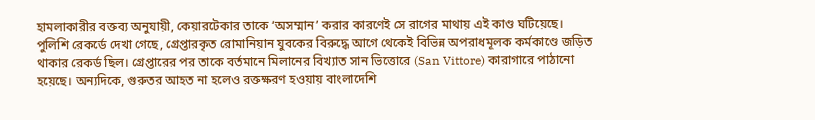হামলাকারীর বক্তব্য অনুযায়ী, কেয়ারটেকার তাকে ‘অসম্মান’ করার কারণেই সে রাগের মাথায় এই কাণ্ড ঘটিয়েছে।
পুলিশি রেকর্ডে দেখা গেছে, গ্রেপ্তারকৃত রোমানিয়ান যুবকের বিরুদ্ধে আগে থেকেই বিভিন্ন অপরাধমূলক কর্মকাণ্ডে জড়িত থাকার রেকর্ড ছিল। গ্রেপ্তারের পর তাকে বর্তমানে মিলানের বিখ্যাত সান ভিত্তোরে (San Vittore) কারাগারে পাঠানো হয়েছে। অন্যদিকে, গুরুতর আহত না হলেও রক্তক্ষরণ হওয়ায় বাংলাদেশি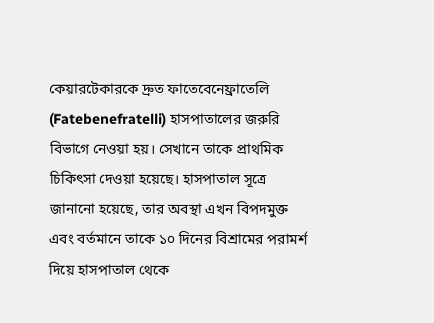কেয়ারটেকারকে দ্রুত ফাতেবেনেফ্রাতেলি (Fatebenefratelli) হাসপাতালের জরুরি বিভাগে নেওয়া হয়। সেখানে তাকে প্রাথমিক চিকিৎসা দেওয়া হয়েছে। হাসপাতাল সূত্রে জানানো হয়েছে, তার অবস্থা এখন বিপদমুক্ত এবং বর্তমানে তাকে ১০ দিনের বিশ্রামের পরামর্শ দিয়ে হাসপাতাল থেকে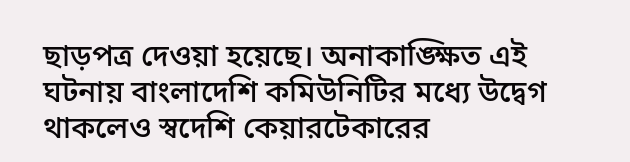ছাড়পত্র দেওয়া হয়েছে। অনাকাঙ্ক্ষিত এই ঘটনায় বাংলাদেশি কমিউনিটির মধ্যে উদ্বেগ থাকলেও স্বদেশি কেয়ারটেকারের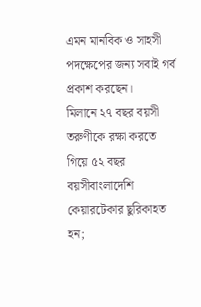এমন মানবিক ও সাহসী পদক্ষেপের জন্য সবাই গর্ব প্রকাশ করছেন।
মিলানে ২৭ বছর বয়সী তরুণীকে রক্ষা করতে গিয়ে ৫২ বছর বয়সীবাংলাদেশি কেয়ারটেকার ছুরিকাহত হন;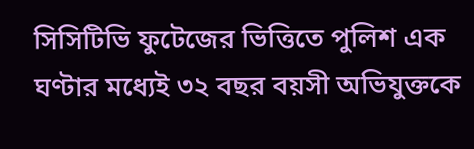সিসিটিভি ফুটেজের ভিত্তিতে পুলিশ এক ঘণ্টার মধ্যেই ৩২ বছর বয়সী অভিযুক্তকে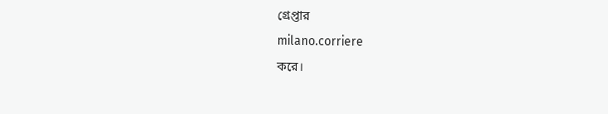গ্রেপ্তার
milano.corriere
করে।